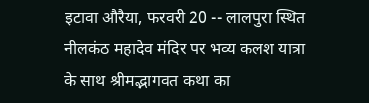इटावा औरैया, फरवरी 20 -- लालपुरा स्थित नीलकंठ महादेव मंदिर पर भव्य कलश यात्रा के साथ श्रीमद्भागवत कथा का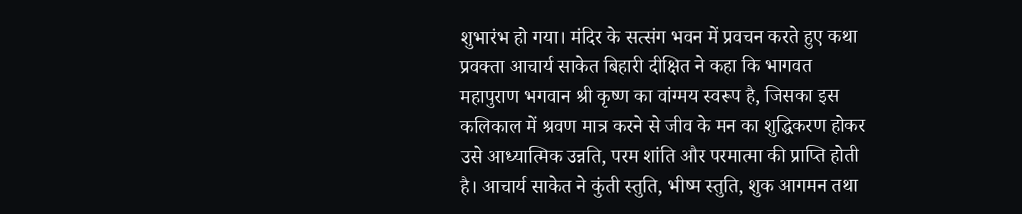शुभारंभ हो गया। मंदिर के सत्संग भवन में प्रवचन करते हुए कथा प्रवक्ता आचार्य साकेत बिहारी दीक्षित ने कहा कि भागवत महापुराण भगवान श्री कृष्ण का वांग्मय स्वरूप है, जिसका इस कलिकाल में श्रवण मात्र करने से जीव के मन का शुद्धिकरण होकर उसे आध्यात्मिक उन्नति, परम शांति और परमात्मा की प्राप्ति होती है। आचार्य साकेत ने कुंती स्तुति, भीष्म स्तुति, शुक आगमन तथा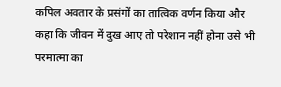कपिल अवतार के प्रसंगों का तात्विक वर्णन किया और कहा कि जीवन में दुख आए तो परेशान नहीं होना उसे भी परमात्मा का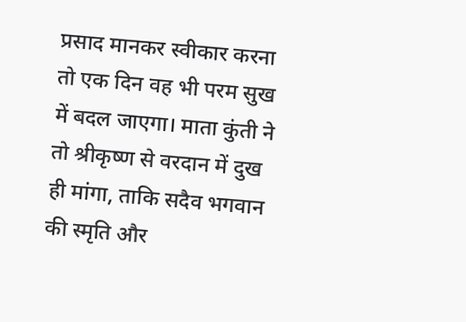प्रसाद मानकर स्वीकार करना तो एक दिन वह भी परम सुख में बदल जाएगा। माता कुंती ने तो श्रीकृष्ण से वरदान में दुख ही मांगा, ताकि सदैव भगवान की स्मृति और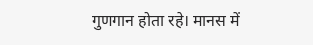गुणगान होता रहे। मानस में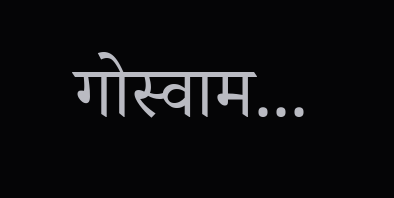गोस्वाम...